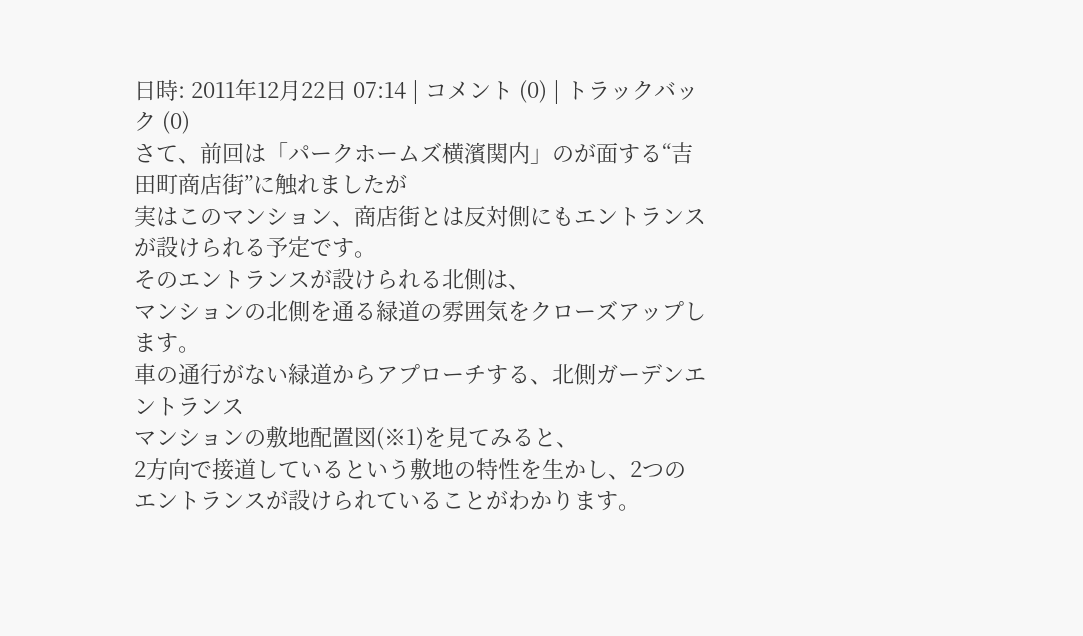日時: 2011年12月22日 07:14 | コメント (0) | トラックバック (0)
さて、前回は「パークホームズ横濱関内」のが面する“吉田町商店街”に触れましたが
実はこのマンション、商店街とは反対側にもエントランスが設けられる予定です。
そのエントランスが設けられる北側は、
マンションの北側を通る緑道の雰囲気をクローズアップします。
車の通行がない緑道からアプローチする、北側ガーデンエントランス
マンションの敷地配置図(※1)を見てみると、
2方向で接道しているという敷地の特性を生かし、2つのエントランスが設けられていることがわかります。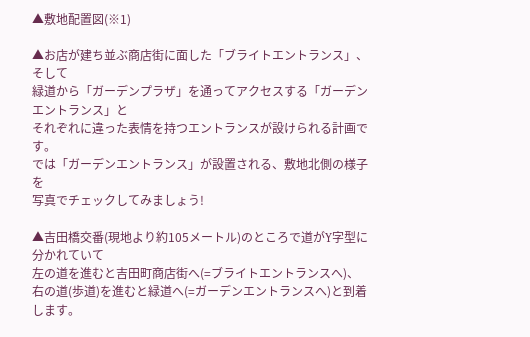▲敷地配置図(※1)

▲お店が建ち並ぶ商店街に面した「ブライトエントランス」、そして
緑道から「ガーデンプラザ」を通ってアクセスする「ガーデンエントランス」と
それぞれに違った表情を持つエントランスが設けられる計画です。
では「ガーデンエントランス」が設置される、敷地北側の様子を
写真でチェックしてみましょう!

▲吉田橋交番(現地より約105メートル)のところで道がY字型に分かれていて
左の道を進むと吉田町商店街へ(=ブライトエントランスへ)、
右の道(歩道)を進むと緑道へ(=ガーデンエントランスへ)と到着します。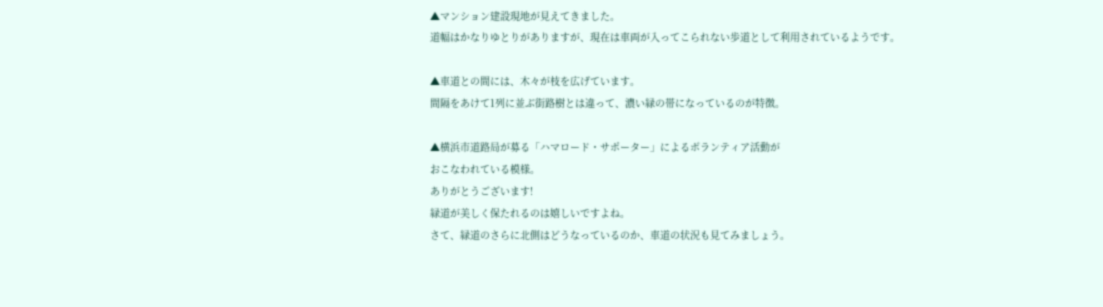▲マンション建設現地が見えてきました。
道幅はかなりゆとりがありますが、現在は車両が入ってこられない歩道として利用されているようです。

▲車道との間には、木々が枝を広げています。
間隔をあけて1列に並ぶ街路樹とは違って、濃い緑の帯になっているのが特徴。

▲横浜市道路局が募る「ハマロード・サポーター」によるボランティア活動が
おこなわれている模様。
ありがとうございます!
緑道が美しく保たれるのは嬉しいですよね。
さて、緑道のさらに北側はどうなっているのか、車道の状況も見てみましょう。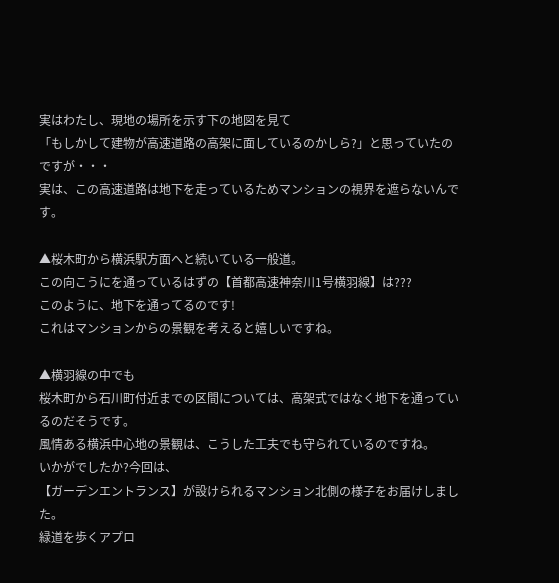実はわたし、現地の場所を示す下の地図を見て
「もしかして建物が高速道路の高架に面しているのかしら?」と思っていたのですが・・・
実は、この高速道路は地下を走っているためマンションの視界を遮らないんです。

▲桜木町から横浜駅方面へと続いている一般道。
この向こうにを通っているはずの【首都高速神奈川1号横羽線】は???
このように、地下を通ってるのです!
これはマンションからの景観を考えると嬉しいですね。

▲横羽線の中でも
桜木町から石川町付近までの区間については、高架式ではなく地下を通っているのだそうです。
風情ある横浜中心地の景観は、こうした工夫でも守られているのですね。
いかがでしたか?今回は、
【ガーデンエントランス】が設けられるマンション北側の様子をお届けしました。
緑道を歩くアプロ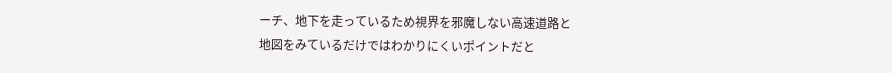ーチ、地下を走っているため視界を邪魔しない高速道路と
地図をみているだけではわかりにくいポイントだと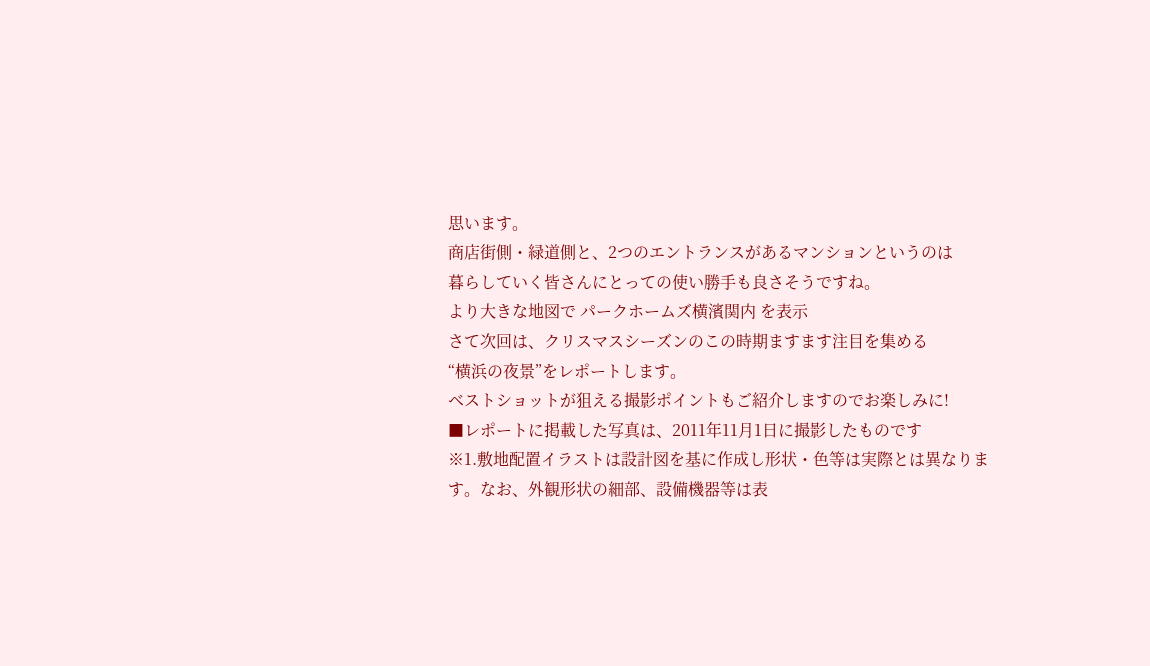思います。
商店街側・緑道側と、2つのエントランスがあるマンションというのは
暮らしていく皆さんにとっての使い勝手も良さそうですね。
より大きな地図で パークホームズ横濱関内 を表示
さて次回は、クリスマスシーズンのこの時期ますます注目を集める
“横浜の夜景”をレポートします。
ベストショットが狙える撮影ポイントもご紹介しますのでお楽しみに!
■レポートに掲載した写真は、2011年11月1日に撮影したものです
※1.敷地配置イラストは設計図を基に作成し形状・色等は実際とは異なります。なお、外観形状の細部、設備機器等は表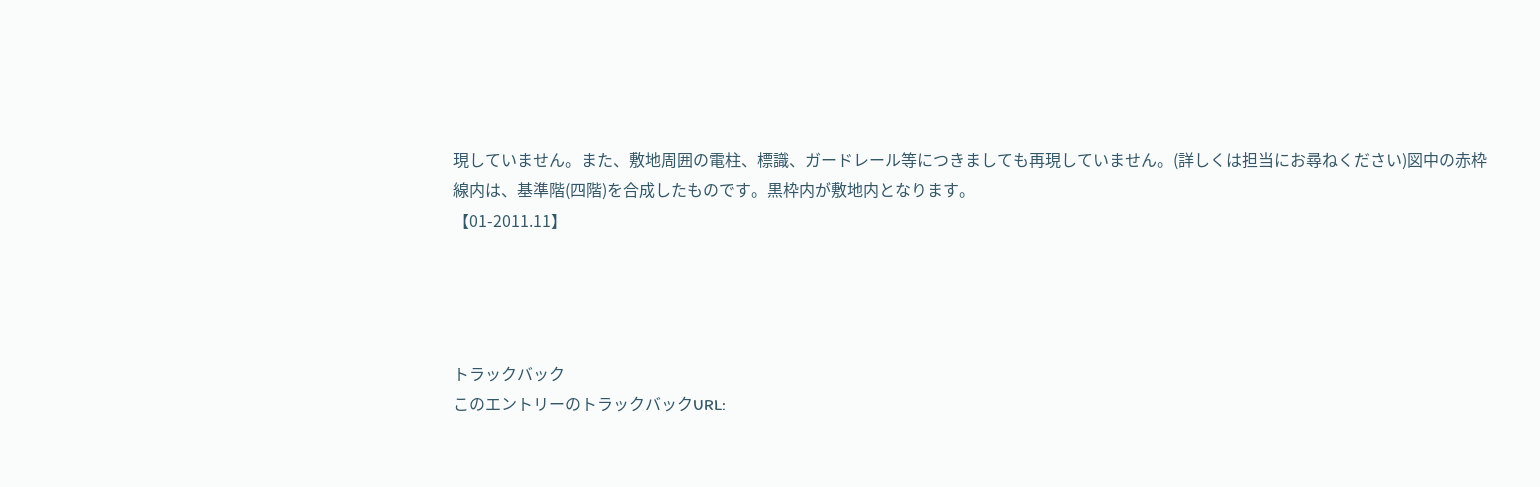現していません。また、敷地周囲の電柱、標識、ガードレール等につきましても再現していません。(詳しくは担当にお尋ねください)図中の赤枠線内は、基準階(四階)を合成したものです。黒枠内が敷地内となります。
【01-2011.11】




トラックバック
このエントリーのトラックバックURL: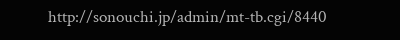http://sonouchi.jp/admin/mt-tb.cgi/8440